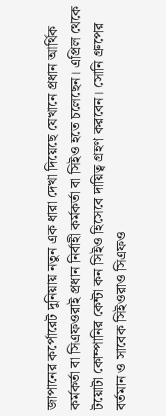জাপানের কর্পোরেট দুনিয়ায় নতুন এক ধারা দেখা দিয়েছে যেখানে প্রধান আর্থিক কর্মকর্তা বা সিএফওরাই প্রধান নির্বাহী কর্মকর্তা বা সিইও হতে চলেছেন। এপ্রিল থেকে টয়োটা কোম্পানির কেন্টা কন সিইও হিসেবে দায়িত্ব গ্রহণ করবেন। সোনি গ্রুপের বর্তমান ও সাবেক সিইওরাও সিএফও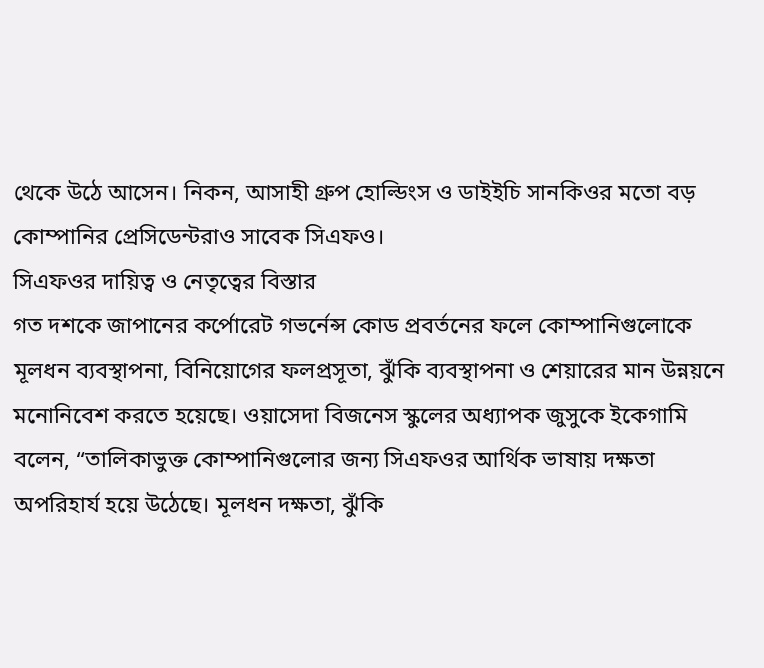থেকে উঠে আসেন। নিকন, আসাহী গ্রুপ হোল্ডিংস ও ডাইইচি সানকিওর মতো বড় কোম্পানির প্রেসিডেন্টরাও সাবেক সিএফও।
সিএফওর দায়িত্ব ও নেতৃত্বের বিস্তার
গত দশকে জাপানের কর্পোরেট গভর্নেন্স কোড প্রবর্তনের ফলে কোম্পানিগুলোকে মূলধন ব্যবস্থাপনা, বিনিয়োগের ফলপ্রসূতা, ঝুঁকি ব্যবস্থাপনা ও শেয়ারের মান উন্নয়নে মনোনিবেশ করতে হয়েছে। ওয়াসেদা বিজনেস স্কুলের অধ্যাপক জুসুকে ইকেগামি বলেন, “তালিকাভুক্ত কোম্পানিগুলোর জন্য সিএফওর আর্থিক ভাষায় দক্ষতা অপরিহার্য হয়ে উঠেছে। মূলধন দক্ষতা, ঝুঁকি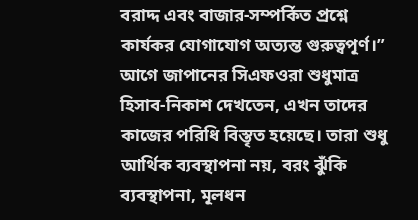বরাদ্দ এবং বাজার-সম্পর্কিত প্রশ্নে কার্যকর যোগাযোগ অত্যন্ত গুরুত্বপূর্ণ।”
আগে জাপানের সিএফওরা শুধুমাত্র হিসাব-নিকাশ দেখতেন, এখন তাদের কাজের পরিধি বিস্তৃত হয়েছে। তারা শুধু আর্থিক ব্যবস্থাপনা নয়, বরং ঝুঁকি ব্যবস্থাপনা, মূলধন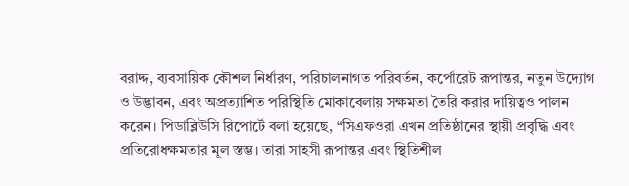বরাদ্দ, ব্যবসায়িক কৌশল নির্ধারণ, পরিচালনাগত পরিবর্তন, কর্পোরেট রূপান্তর, নতুন উদ্যোগ ও উদ্ভাবন, এবং অপ্রত্যাশিত পরিস্থিতি মোকাবেলায় সক্ষমতা তৈরি করার দায়িত্বও পালন করেন। পিডাব্লিউসি রিপোর্টে বলা হয়েছে, “সিএফওরা এখন প্রতিষ্ঠানের স্থায়ী প্রবৃদ্ধি এবং প্রতিরোধক্ষমতার মূল স্তম্ভ। তারা সাহসী রূপান্তর এবং স্থিতিশীল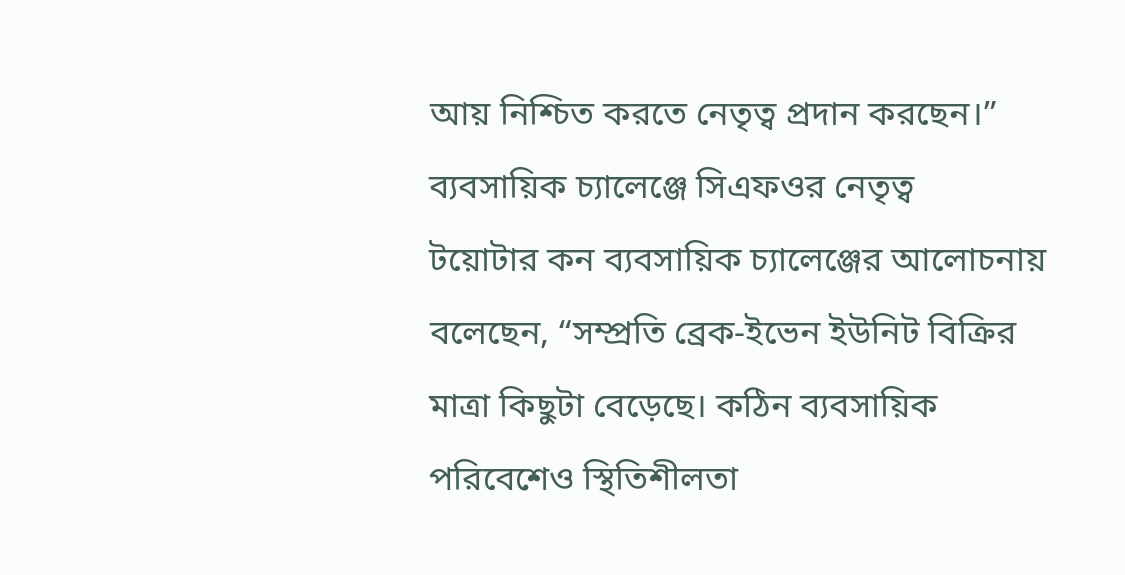আয় নিশ্চিত করতে নেতৃত্ব প্রদান করছেন।”
ব্যবসায়িক চ্যালেঞ্জে সিএফওর নেতৃত্ব
টয়োটার কন ব্যবসায়িক চ্যালেঞ্জের আলোচনায় বলেছেন, “সম্প্রতি ব্রেক-ইভেন ইউনিট বিক্রির মাত্রা কিছুটা বেড়েছে। কঠিন ব্যবসায়িক পরিবেশেও স্থিতিশীলতা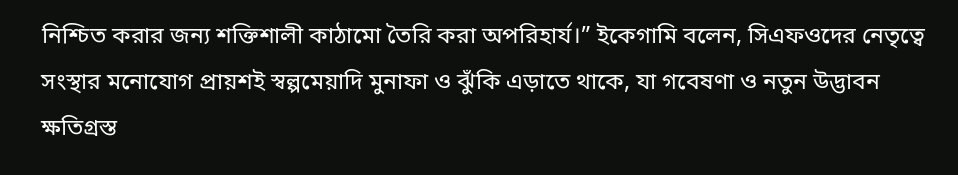নিশ্চিত করার জন্য শক্তিশালী কাঠামো তৈরি করা অপরিহার্য।” ইকেগামি বলেন, সিএফওদের নেতৃত্বে সংস্থার মনোযোগ প্রায়শই স্বল্পমেয়াদি মুনাফা ও ঝুঁকি এড়াতে থাকে, যা গবেষণা ও নতুন উদ্ভাবন ক্ষতিগ্রস্ত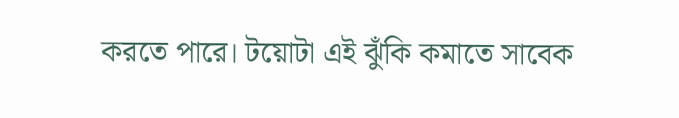করতে পারে। টয়োটা এই ঝুঁকি কমাতে সাবেক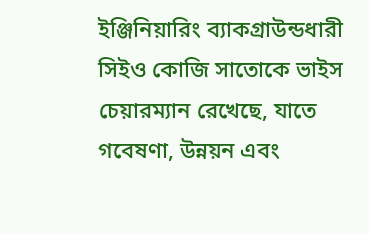ইঞ্জিনিয়ারিং ব্যাকগ্রাউন্ডধারী সিইও কোজি সাতোকে ভাইস চেয়ারম্যান রেখেছে, যাতে গবেষণা, উন্নয়ন এবং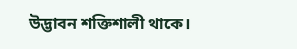উদ্ভাবন শক্তিশালী থাকে।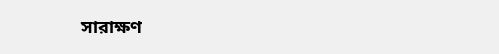সারাক্ষণ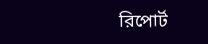রিপোর্ট